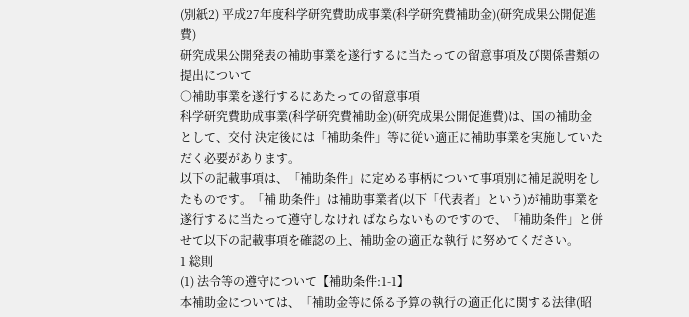(別紙2) 平成27年度科学研究費助成事業(科学研究費補助金)(研究成果公開促進費)
研究成果公開発表の補助事業を遂行するに当たっての留意事項及び関係書類の 提出について
○補助事業を遂行するにあたっての留意事項
科学研究費助成事業(科学研究費補助金)(研究成果公開促進費)は、国の補助金として、交付 決定後には「補助条件」等に従い適正に補助事業を実施していただく必要があります。
以下の記載事項は、「補助条件」に定める事柄について事項別に補足説明をしたものです。「補 助条件」は補助事業者(以下「代表者」という)が補助事業を遂行するに当たって遵守しなけれ ばならないものですので、「補助条件」と併せて以下の記載事項を確認の上、補助金の適正な執行 に努めてください。
1 総則
(1) 法令等の遵守について【補助条件:1-1】
本補助金については、「補助金等に係る予算の執行の適正化に関する法律(昭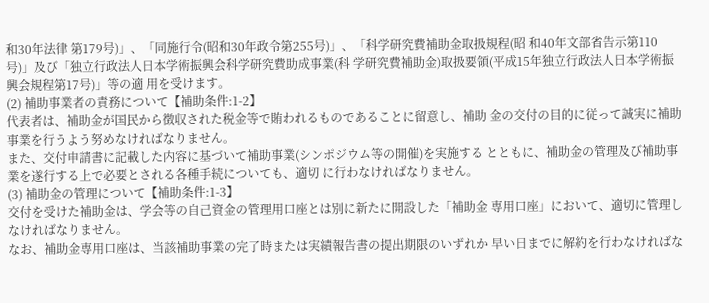和30年法律 第179号)」、「同施行令(昭和30年政令第255号)」、「科学研究費補助金取扱規程(昭 和40年文部省告示第110号)」及び「独立行政法人日本学術振興会科学研究費助成事業(科 学研究費補助金)取扱要領(平成15年独立行政法人日本学術振興会規程第17号)」等の適 用を受けます。
(2) 補助事業者の責務について【補助条件:1-2】
代表者は、補助金が国民から徴収された税金等で賄われるものであることに留意し、補助 金の交付の目的に従って誠実に補助事業を行うよう努めなければなりません。
また、交付申請書に記載した内容に基づいて補助事業(シンポジウム等の開催)を実施する とともに、補助金の管理及び補助事業を遂行する上で必要とされる各種手続についても、適切 に行わなければなりません。
(3) 補助金の管理について【補助条件:1-3】
交付を受けた補助金は、学会等の自己資金の管理用口座とは別に新たに開設した「補助金 専用口座」において、適切に管理しなければなりません。
なお、補助金専用口座は、当該補助事業の完了時または実績報告書の提出期限のいずれか 早い日までに解約を行わなければな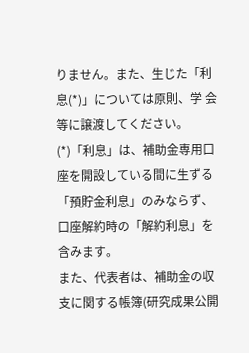りません。また、生じた「利息(*)」については原則、学 会等に譲渡してください。
(*)「利息」は、補助金専用口座を開設している間に生ずる「預貯金利息」のみならず、
口座解約時の「解約利息」を含みます。
また、代表者は、補助金の収支に関する帳簿(研究成果公開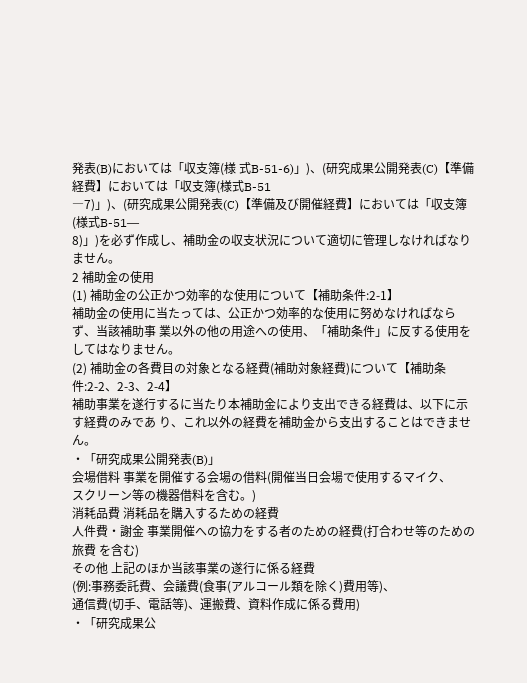発表(B)においては「収支簿(様 式B-51-6)」)、(研究成果公開発表(C)【準備経費】においては「収支簿(様式B-51
―7)」)、(研究成果公開発表(C)【準備及び開催経費】においては「収支簿(様式B-51―
8)」)を必ず作成し、補助金の収支状況について適切に管理しなければなりません。
2 補助金の使用
(1) 補助金の公正かつ効率的な使用について【補助条件:2-1】
補助金の使用に当たっては、公正かつ効率的な使用に努めなければならず、当該補助事 業以外の他の用途への使用、「補助条件」に反する使用をしてはなりません。
(2) 補助金の各費目の対象となる経費(補助対象経費)について【補助条件:2-2、2-3、2-4】
補助事業を遂行するに当たり本補助金により支出できる経費は、以下に示す経費のみであ り、これ以外の経費を補助金から支出することはできません。
・「研究成果公開発表(B)」
会場借料 事業を開催する会場の借料(開催当日会場で使用するマイク、
スクリーン等の機器借料を含む。)
消耗品費 消耗品を購入するための経費
人件費・謝金 事業開催への協力をする者のための経費(打合わせ等のための旅費 を含む)
その他 上記のほか当該事業の遂行に係る経費
(例:事務委託費、会議費(食事(アルコール類を除く)費用等)、
通信費(切手、電話等)、運搬費、資料作成に係る費用)
・「研究成果公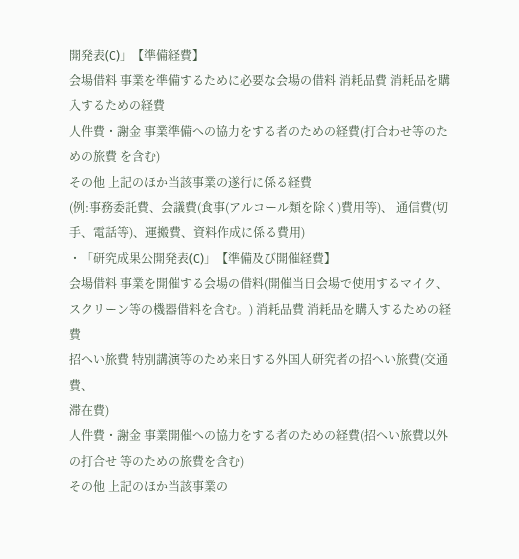開発表(C)」【準備経費】
会場借料 事業を準備するために必要な会場の借料 消耗品費 消耗品を購入するための経費
人件費・謝金 事業準備への協力をする者のための経費(打合わせ等のための旅費 を含む)
その他 上記のほか当該事業の遂行に係る経費
(例:事務委託費、会議費(食事(アルコール類を除く)費用等)、 通信費(切手、電話等)、運搬費、資料作成に係る費用)
・「研究成果公開発表(C)」【準備及び開催経費】
会場借料 事業を開催する会場の借料(開催当日会場で使用するマイク、
スクリーン等の機器借料を含む。) 消耗品費 消耗品を購入するための経費
招へい旅費 特別講演等のため来日する外国人研究者の招へい旅費(交通費、
滞在費)
人件費・謝金 事業開催への協力をする者のための経費(招へい旅費以外の打合せ 等のための旅費を含む)
その他 上記のほか当該事業の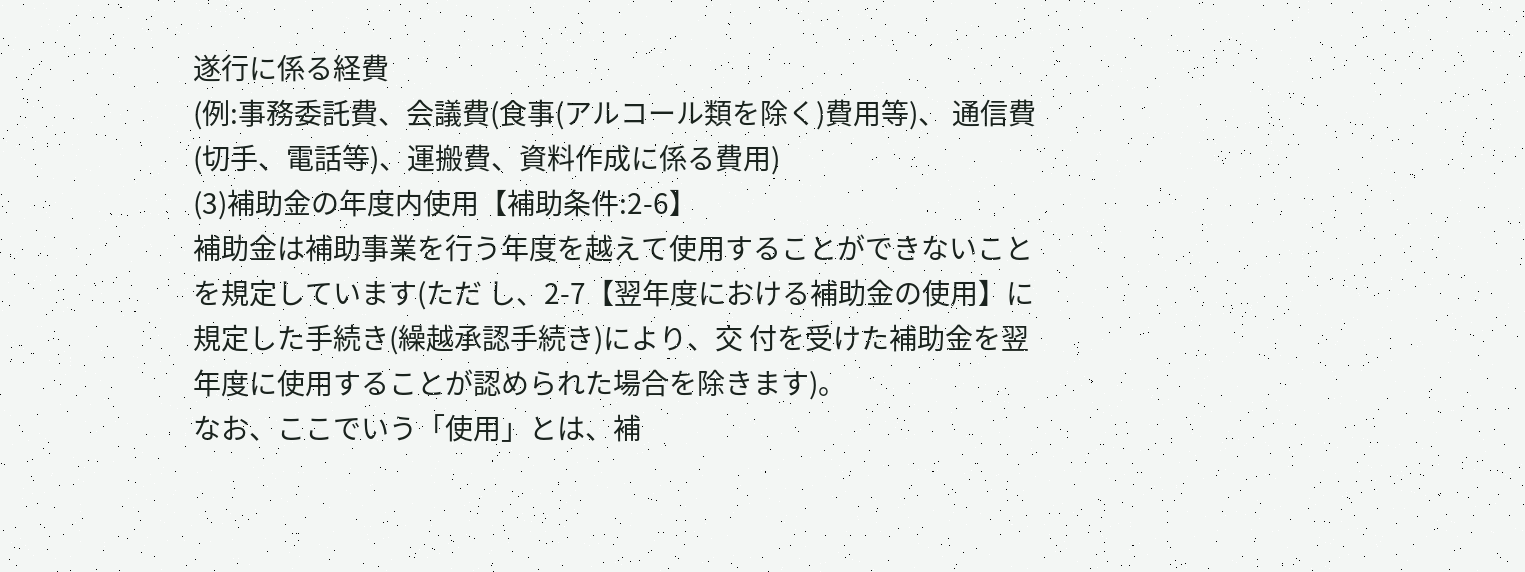遂行に係る経費
(例:事務委託費、会議費(食事(アルコール類を除く)費用等)、 通信費(切手、電話等)、運搬費、資料作成に係る費用)
(3)補助金の年度内使用【補助条件:2-6】
補助金は補助事業を行う年度を越えて使用することができないことを規定しています(ただ し、2-7【翌年度における補助金の使用】に規定した手続き(繰越承認手続き)により、交 付を受けた補助金を翌年度に使用することが認められた場合を除きます)。
なお、ここでいう「使用」とは、補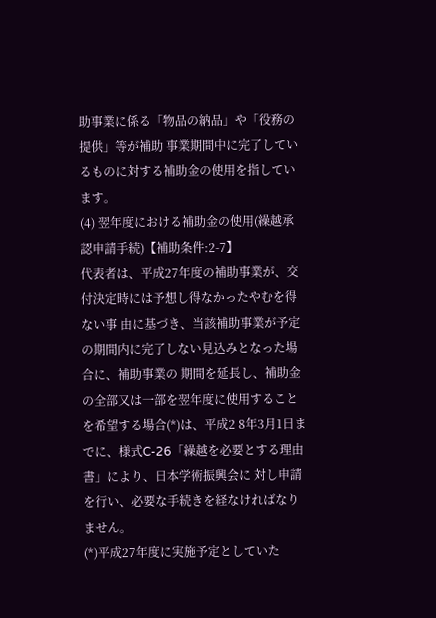助事業に係る「物品の納品」や「役務の提供」等が補助 事業期間中に完了しているものに対する補助金の使用を指しています。
(4) 翌年度における補助金の使用(繰越承認申請手続)【補助条件:2-7】
代表者は、平成27年度の補助事業が、交付決定時には予想し得なかったやむを得ない事 由に基づき、当該補助事業が予定の期間内に完了しない見込みとなった場合に、補助事業の 期間を延長し、補助金の全部又は一部を翌年度に使用することを希望する場合(*)は、平成2 8年3月1日までに、様式C-26「繰越を必要とする理由書」により、日本学術振興会に 対し申請を行い、必要な手続きを経なければなりません。
(*)平成27年度に実施予定としていた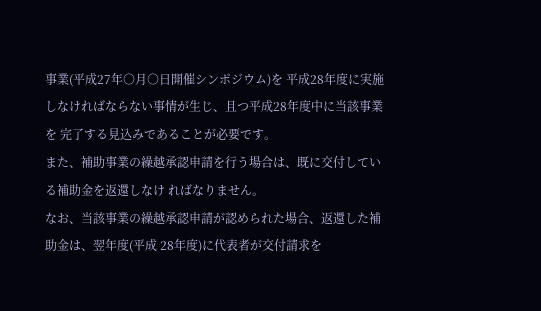事業(平成27年○月○日開催シンポジウム)を 平成28年度に実施しなければならない事情が生じ、且つ平成28年度中に当該事業を 完了する見込みであることが必要です。
また、補助事業の繰越承認申請を行う場合は、既に交付している補助金を返還しなけ ればなりません。
なお、当該事業の繰越承認申請が認められた場合、返還した補助金は、翌年度(平成 28年度)に代表者が交付請求を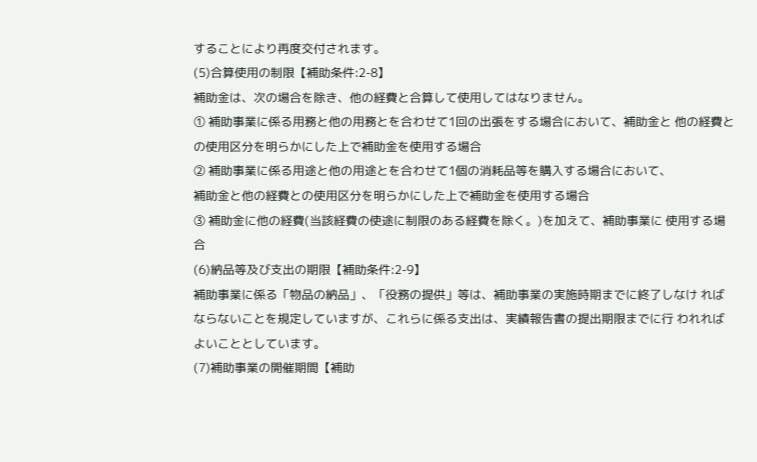することにより再度交付されます。
(5)合算使用の制限【補助条件:2-8】
補助金は、次の場合を除き、他の経費と合算して使用してはなりません。
① 補助事業に係る用務と他の用務とを合わせて1回の出張をする場合において、補助金と 他の経費との使用区分を明らかにした上で補助金を使用する場合
② 補助事業に係る用途と他の用途とを合わせて1個の消耗品等を購入する場合において、
補助金と他の経費との使用区分を明らかにした上で補助金を使用する場合
③ 補助金に他の経費(当該経費の使途に制限のある経費を除く。)を加えて、補助事業に 使用する場合
(6)納品等及び支出の期限【補助条件:2-9】
補助事業に係る「物品の納品」、「役務の提供」等は、補助事業の実施時期までに終了しなけ ればならないことを規定していますが、これらに係る支出は、実績報告書の提出期限までに行 われればよいこととしています。
(7)補助事業の開催期間【補助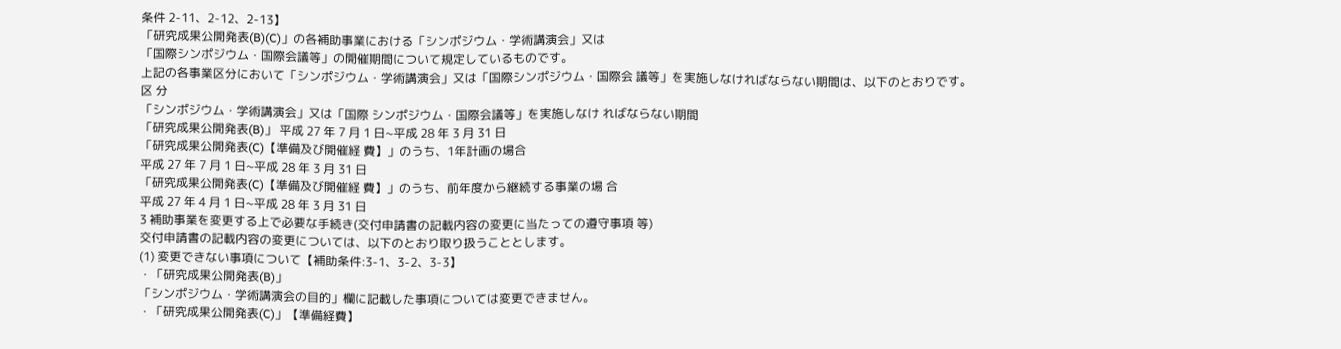条件 2-11、2-12、2-13】
「研究成果公開発表(B)(C)」の各補助事業における「シンポジウム・学術講演会」又は
「国際シンポジウム・国際会議等」の開催期間について規定しているものです。
上記の各事業区分において「シンポジウム・学術講演会」又は「国際シンポジウム・国際会 議等」を実施しなければならない期間は、以下のとおりです。
区 分
「シンポジウム・学術講演会」又は「国際 シンポジウム・国際会議等」を実施しなけ ればならない期間
「研究成果公開発表(B)」 平成 27 年 7 月 1 日~平成 28 年 3 月 31 日
「研究成果公開発表(C)【準備及び開催経 費】」のうち、1年計画の場合
平成 27 年 7 月 1 日~平成 28 年 3 月 31 日
「研究成果公開発表(C)【準備及び開催経 費】」のうち、前年度から継続する事業の場 合
平成 27 年 4 月 1 日~平成 28 年 3 月 31 日
3 補助事業を変更する上で必要な手続き(交付申請書の記載内容の変更に当たっての遵守事項 等)
交付申請書の記載内容の変更については、以下のとおり取り扱うこととします。
(1) 変更できない事項について【補助条件:3-1、3-2、3-3】
・「研究成果公開発表(B)」
「シンポジウム・学術講演会の目的」欄に記載した事項については変更できません。
・「研究成果公開発表(C)」【準備経費】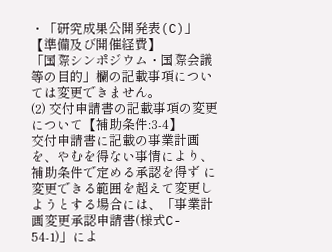・「研究成果公開発表(C)」【準備及び開催経費】
「国際シンポジウム・国際会議等の目的」欄の記載事項については変更できません。
(2) 交付申請書の記載事項の変更について【補助条件:3-4】
交付申請書に記載の事業計画を、やむを得ない事情により、補助条件で定める承認を得ず に変更できる範囲を超えて変更しようとする場合には、「事業計画変更承認申請書(様式C-
54-1)」によ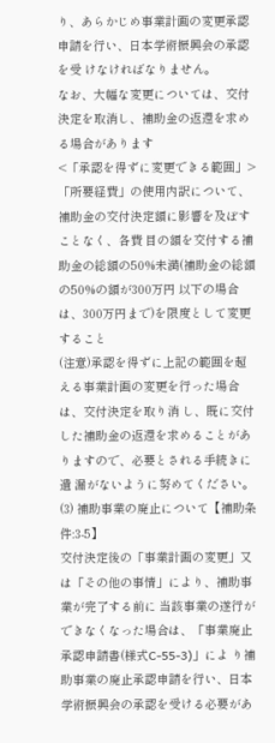り、あらかじめ事業計画の変更承認申請を行い、日本学術振興会の承認を受 けなければなりません。
なお、大幅な変更については、交付決定を取消し、補助金の返還を求める場合があります
<「承認を得ずに変更できる範囲」>
「所要経費」の使用内訳について、補助金の交付決定額に影響を及ぼすことなく、各費 目の額を交付する補助金の総額の50%未満(補助金の総額の50%の額が300万円 以下の場合は、300万円まで)を限度として変更すること
(注意)承認を得ずに上記の範囲を超える事業計画の変更を行った場合は、交付決定を取り消 し、既に交付した補助金の返還を求めることがありますので、必要とされる手続きに遺 漏がないように努めてください。
(3) 補助事業の廃止について【補助条件:3-5】
交付決定後の「事業計画の変更」又は「その他の事情」により、補助事業が完了する前に 当該事業の遂行ができなくなった場合は、「事業廃止承認申請書(様式C-55-3)」によ り補助事業の廃止承認申請を行い、日本学術振興会の承認を受ける必要があ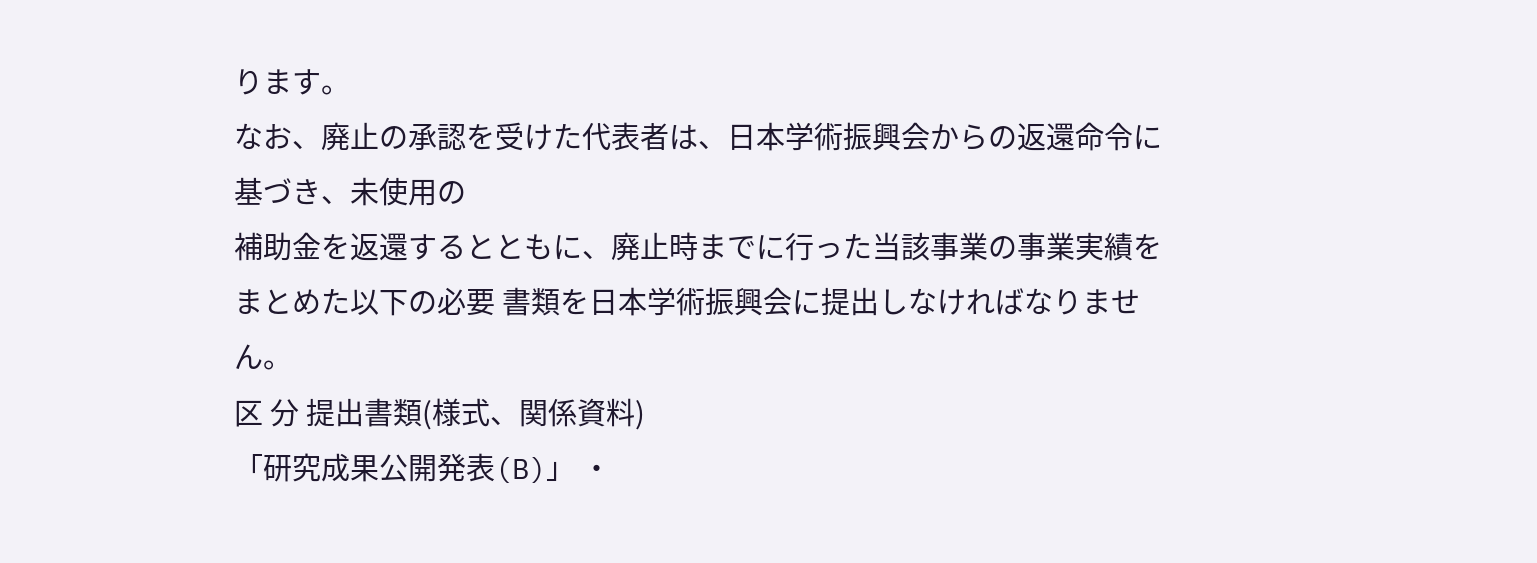ります。
なお、廃止の承認を受けた代表者は、日本学術振興会からの返還命令に基づき、未使用の
補助金を返還するとともに、廃止時までに行った当該事業の事業実績をまとめた以下の必要 書類を日本学術振興会に提出しなければなりません。
区 分 提出書類(様式、関係資料)
「研究成果公開発表(B)」 ・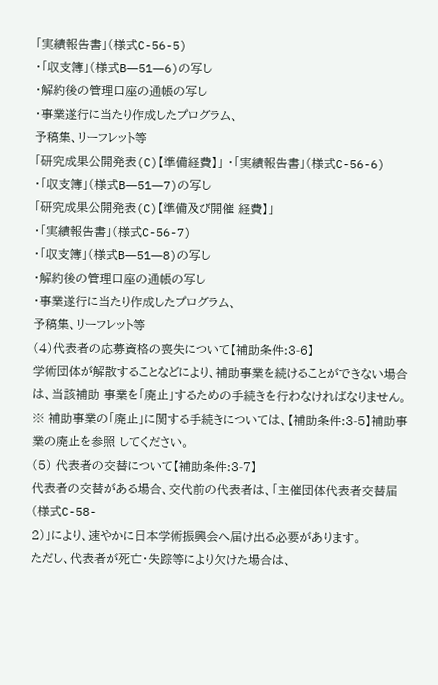「実績報告書」(様式C-56-5)
・「収支簿」(様式B―51―6)の写し
・解約後の管理口座の通帳の写し
・事業遂行に当たり作成したプログラム、
予稿集、リーフレット等
「研究成果公開発表(C)【準備経費】」 ・「実績報告書」(様式C-56-6)
・「収支簿」(様式B―51―7)の写し
「研究成果公開発表(C)【準備及び開催 経費】」
・「実績報告書」(様式C-56-7)
・「収支簿」(様式B―51―8)の写し
・解約後の管理口座の通帳の写し
・事業遂行に当たり作成したプログラム、
予稿集、リーフレット等
(4)代表者の応募資格の喪失について【補助条件:3-6】
学術団体が解散することなどにより、補助事業を続けることができない場合は、当該補助 事業を「廃止」するための手続きを行わなければなりません。
※ 補助事業の「廃止」に関する手続きについては、【補助条件:3-5】補助事業の廃止を参照 してください。
(5) 代表者の交替について【補助条件:3-7】
代表者の交替がある場合、交代前の代表者は、「主催団体代表者交替届(様式C-58-
2)」により、速やかに日本学術振興会へ届け出る必要があります。
ただし、代表者が死亡・失踪等により欠けた場合は、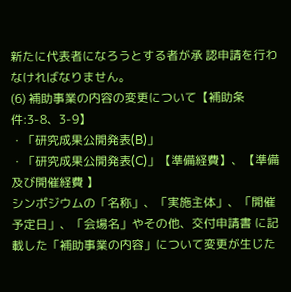新たに代表者になろうとする者が承 認申請を行わなければなりません。
(6) 補助事業の内容の変更について【補助条件:3-8、3-9】
・「研究成果公開発表(B)」
・「研究成果公開発表(C)」【準備経費】、【準備及び開催経費 】
シンポジウムの「名称」、「実施主体」、「開催予定日」、「会場名」やその他、交付申請書 に記載した「補助事業の内容」について変更が生じた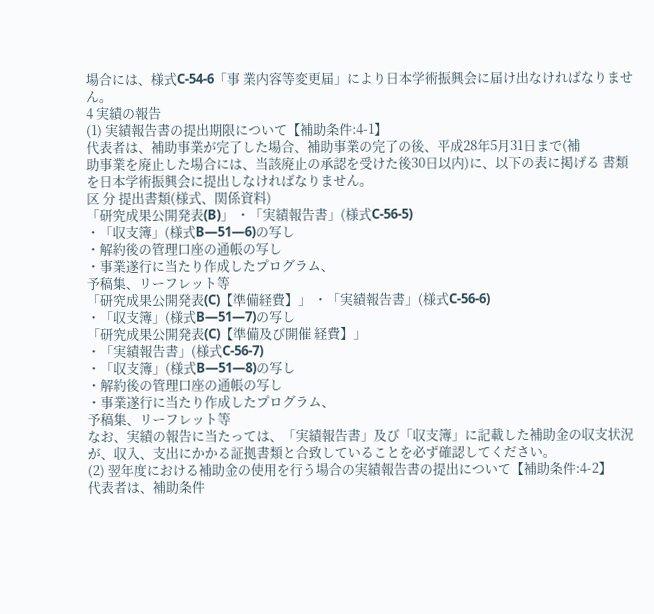場合には、様式C-54-6「事 業内容等変更届」により日本学術振興会に届け出なければなりません。
4 実績の報告
(1) 実績報告書の提出期限について【補助条件:4-1】
代表者は、補助事業が完了した場合、補助事業の完了の後、平成28年5月31日まで(補
助事業を廃止した場合には、当該廃止の承認を受けた後30日以内)に、以下の表に掲げる 書類を日本学術振興会に提出しなければなりません。
区 分 提出書類(様式、関係資料)
「研究成果公開発表(B)」 ・「実績報告書」(様式C-56-5)
・「収支簿」(様式B―51―6)の写し
・解約後の管理口座の通帳の写し
・事業遂行に当たり作成したプログラム、
予稿集、リーフレット等
「研究成果公開発表(C)【準備経費】」 ・「実績報告書」(様式C-56-6)
・「収支簿」(様式B―51―7)の写し
「研究成果公開発表(C)【準備及び開催 経費】」
・「実績報告書」(様式C-56-7)
・「収支簿」(様式B―51―8)の写し
・解約後の管理口座の通帳の写し
・事業遂行に当たり作成したプログラム、
予稿集、リーフレット等
なお、実績の報告に当たっては、「実績報告書」及び「収支簿」に記載した補助金の収支状況 が、収入、支出にかかる証拠書類と合致していることを必ず確認してください。
(2) 翌年度における補助金の使用を行う場合の実績報告書の提出について【補助条件:4-2】
代表者は、補助条件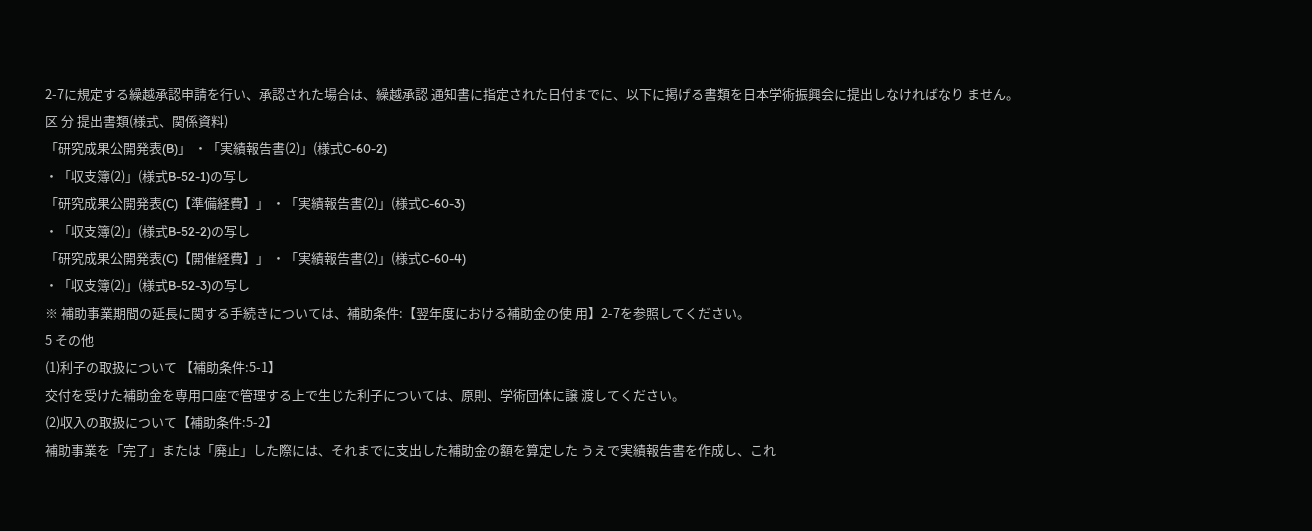2-7に規定する繰越承認申請を行い、承認された場合は、繰越承認 通知書に指定された日付までに、以下に掲げる書類を日本学術振興会に提出しなければなり ません。
区 分 提出書類(様式、関係資料)
「研究成果公開発表(B)」 ・「実績報告書(2)」(様式C-60-2)
・「収支簿(2)」(様式B-52-1)の写し
「研究成果公開発表(C)【準備経費】」 ・「実績報告書(2)」(様式C-60-3)
・「収支簿(2)」(様式B-52-2)の写し
「研究成果公開発表(C)【開催経費】」 ・「実績報告書(2)」(様式C-60-4)
・「収支簿(2)」(様式B-52-3)の写し
※ 補助事業期間の延長に関する手続きについては、補助条件:【翌年度における補助金の使 用】2-7を参照してください。
5 その他
(1)利子の取扱について 【補助条件:5-1】
交付を受けた補助金を専用口座で管理する上で生じた利子については、原則、学術団体に譲 渡してください。
(2)収入の取扱について【補助条件:5-2】
補助事業を「完了」または「廃止」した際には、それまでに支出した補助金の額を算定した うえで実績報告書を作成し、これ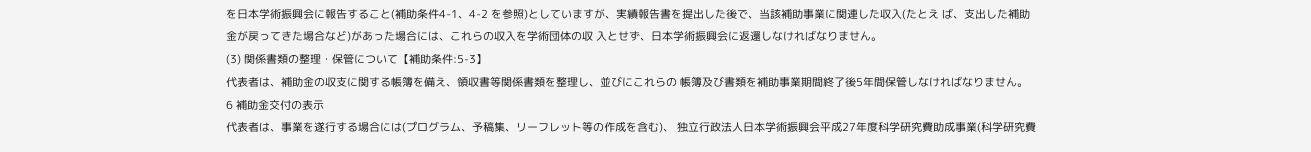を日本学術振興会に報告すること(補助条件4-1、4-2 を参照)としていますが、実績報告書を提出した後で、当該補助事業に関連した収入(たとえ ば、支出した補助金が戻ってきた場合など)があった場合には、これらの収入を学術団体の収 入とせず、日本学術振興会に返還しなければなりません。
(3) 関係書類の整理・保管について【補助条件:5-3】
代表者は、補助金の収支に関する帳簿を備え、領収書等関係書類を整理し、並びにこれらの 帳簿及び書類を補助事業期間終了後5年間保管しなければなりません。
6 補助金交付の表示
代表者は、事業を遂行する場合には(プログラム、予稿集、リーフレット等の作成を含む)、 独立行政法人日本学術振興会平成27年度科学研究費助成事業(科学研究費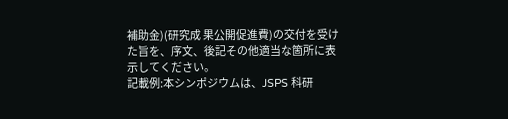補助金)(研究成 果公開促進費)の交付を受けた旨を、序文、後記その他適当な箇所に表示してください。
記載例:本シンポジウムは、JSPS 科研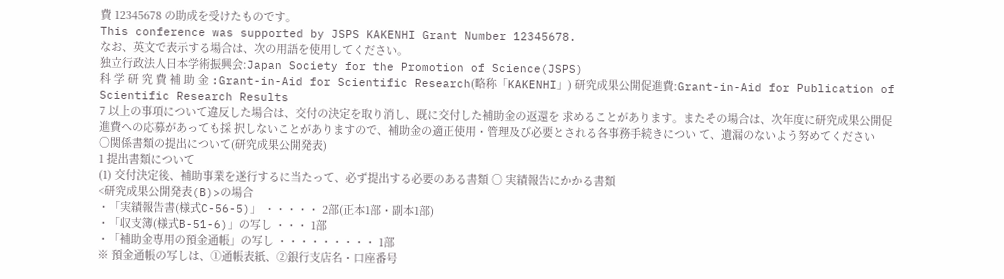費 12345678 の助成を受けたものです。
This conference was supported by JSPS KAKENHI Grant Number 12345678.
なお、英文で表示する場合は、次の用語を使用してください。
独立行政法人日本学術振興会:Japan Society for the Promotion of Science(JSPS)
科 学 研 究 費 補 助 金 :Grant-in-Aid for Scientific Research(略称「KAKENHI」) 研究成果公開促進費:Grant-in-Aid for Publication of Scientific Research Results
7 以上の事項について違反した場合は、交付の決定を取り消し、既に交付した補助金の返還を 求めることがあります。またその場合は、次年度に研究成果公開促進費への応募があっても採 択しないことがありますので、補助金の適正使用・管理及び必要とされる各事務手続きについ て、遺漏のないよう努めてください
○関係書類の提出について(研究成果公開発表)
1 提出書類について
(1) 交付決定後、補助事業を遂行するに当たって、必ず提出する必要のある書類 ○ 実績報告にかかる書類
<研究成果公開発表(B)>の場合
・「実績報告書(様式C-56-5)」 ・・・・・ 2部(正本1部・副本1部)
・「収支簿(様式B-51-6)」の写し ・・・ 1部
・「補助金専用の預金通帳」の写し ・・・・・・・・・ 1部
※ 預金通帳の写しは、①通帳表紙、②銀行支店名・口座番号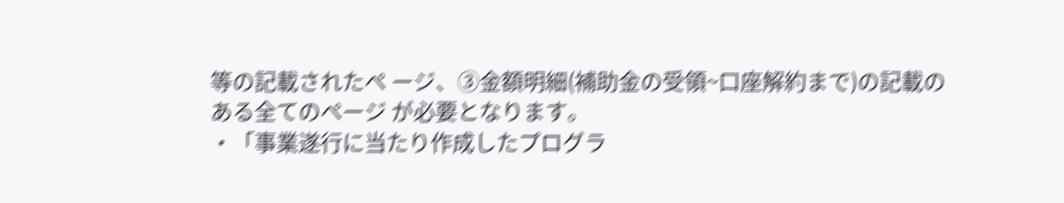等の記載されたペ ージ、③金額明細(補助金の受領~口座解約まで)の記載のある全てのページ が必要となります。
・「事業遂行に当たり作成したプログラ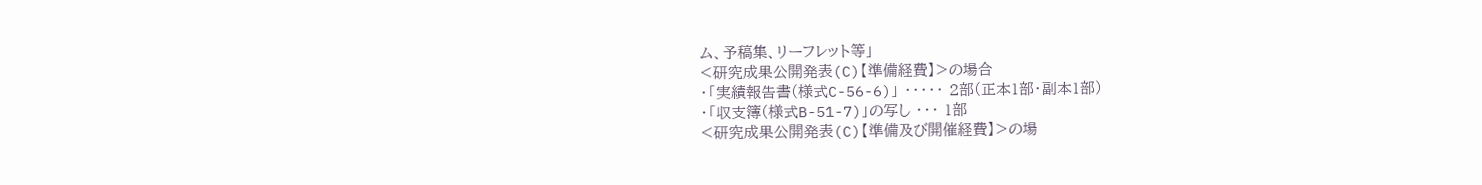ム、予稿集、リーフレット等」
<研究成果公開発表(C)【準備経費】>の場合
・「実績報告書(様式C-56-6)」 ・・・・・ 2部(正本1部・副本1部)
・「収支簿(様式B-51-7)」の写し ・・・ 1部
<研究成果公開発表(C)【準備及び開催経費】>の場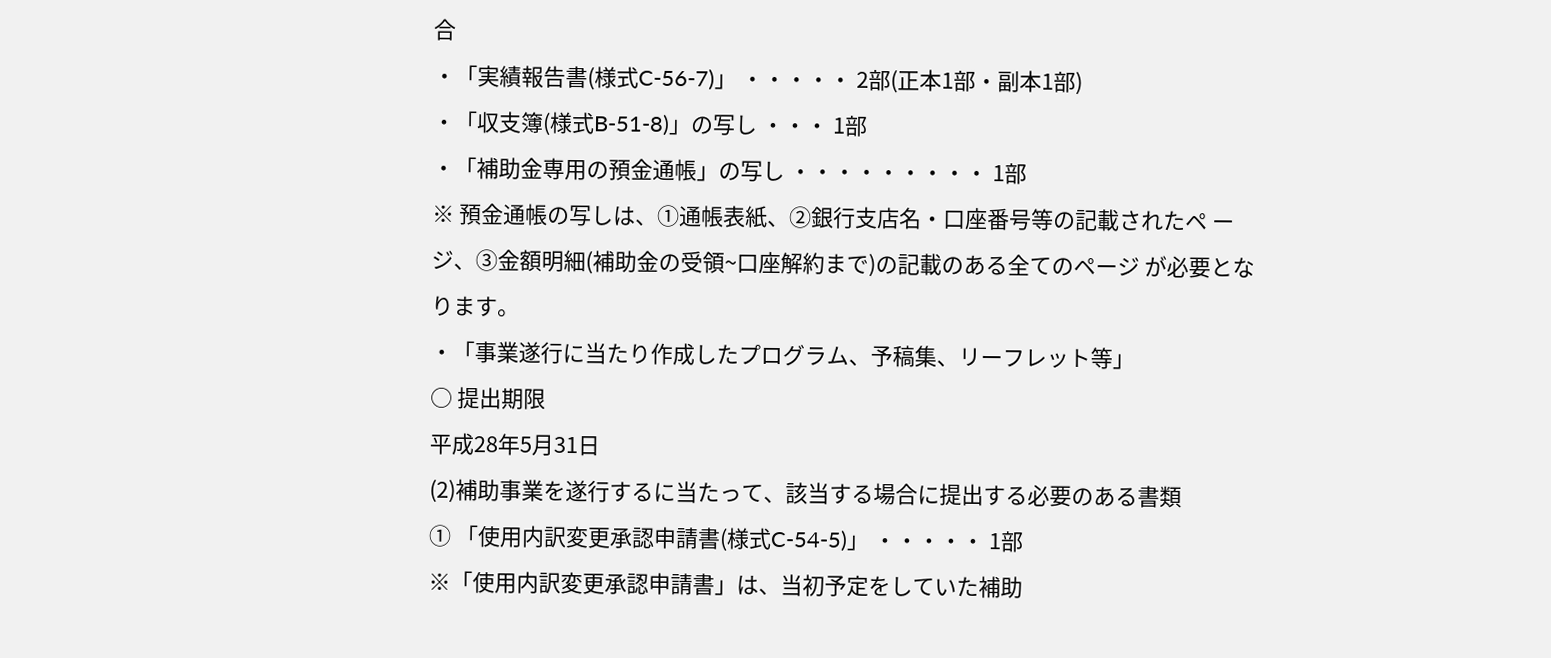合
・「実績報告書(様式C-56-7)」 ・・・・・ 2部(正本1部・副本1部)
・「収支簿(様式B-51-8)」の写し ・・・ 1部
・「補助金専用の預金通帳」の写し ・・・・・・・・・ 1部
※ 預金通帳の写しは、①通帳表紙、②銀行支店名・口座番号等の記載されたペ ージ、③金額明細(補助金の受領~口座解約まで)の記載のある全てのページ が必要となります。
・「事業遂行に当たり作成したプログラム、予稿集、リーフレット等」
○ 提出期限
平成28年5月31日
(2)補助事業を遂行するに当たって、該当する場合に提出する必要のある書類
① 「使用内訳変更承認申請書(様式C-54-5)」 ・・・・・ 1部
※「使用内訳変更承認申請書」は、当初予定をしていた補助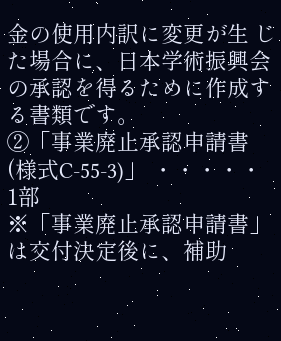金の使用内訳に変更が生 じた場合に、日本学術振興会の承認を得るために作成する書類です。
②「事業廃止承認申請書(様式C-55-3)」 ・・・・・ 1部
※「事業廃止承認申請書」は交付決定後に、補助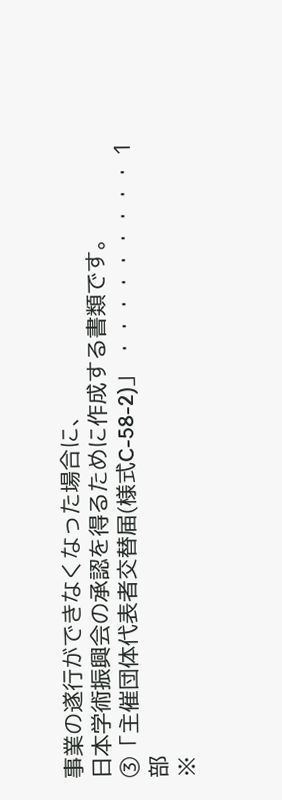事業の遂行ができなくなった場合に、
日本学術振興会の承認を得るために作成する書類です。
③「主催団体代表者交替届(様式C-58-2)」 ・・・・・・・・・ 1部
※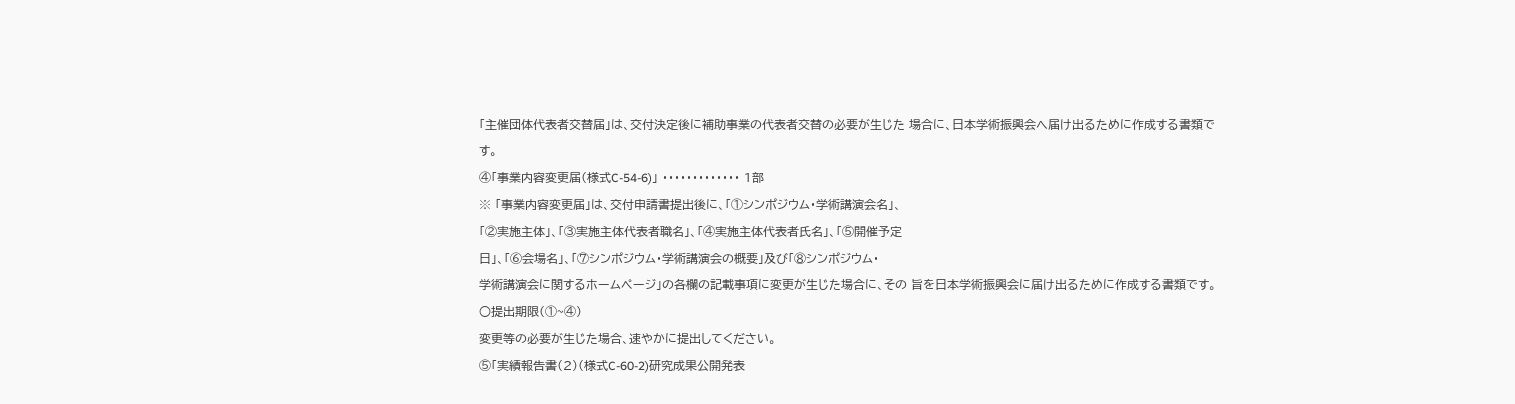「主催団体代表者交替届」は、交付決定後に補助事業の代表者交替の必要が生じた 場合に、日本学術振興会へ届け出るために作成する書類です。
④「事業内容変更届(様式C-54-6)」 ・・・・・・・・・・・・・ 1部
※ 「事業内容変更届」は、交付申請書提出後に、「①シンポジウム・学術講演会名」、
「②実施主体」、「③実施主体代表者職名」、「④実施主体代表者氏名」、「⑤開催予定
日」、「⑥会場名」、「⑦シンポジウム・学術講演会の概要」及び「⑧シンポジウム・
学術講演会に関するホームページ」の各欄の記載事項に変更が生じた場合に、その 旨を日本学術振興会に届け出るために作成する書類です。
○提出期限(①~④)
変更等の必要が生じた場合、速やかに提出してください。
⑤「実績報告書(2)(様式C-60-2)研究成果公開発表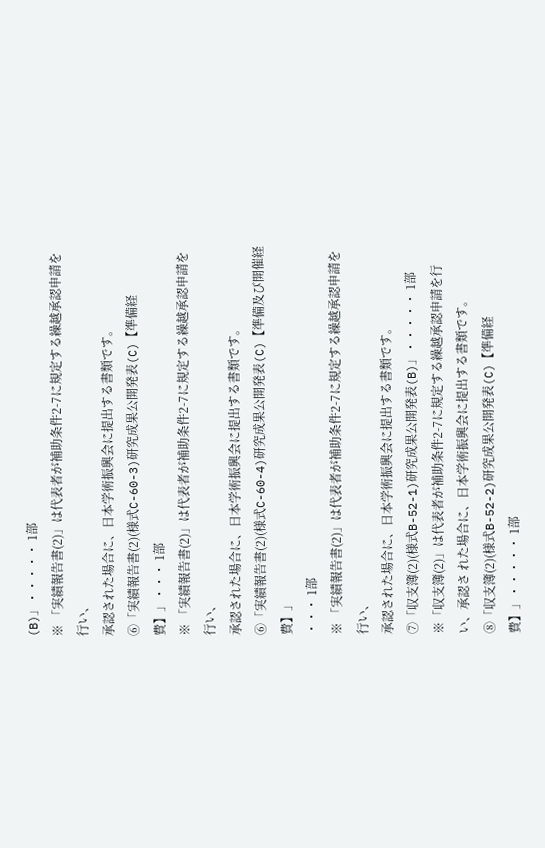(B)」・・・・・ 1部
※ 「実績報告書(2)」は代表者が補助条件2-7に規定する繰越承認申請を行い、
承認された場合に、日本学術振興会に提出する書類です。
⑥「実績報告書(2)(様式C-60-3)研究成果公開発表(C)【準備経費】」・・・ 1部
※ 「実績報告書(2)」は代表者が補助条件2-7に規定する繰越承認申請を行い、
承認された場合に、日本学術振興会に提出する書類です。
⑥「実績報告書(2)(様式C-60-4)研究成果公開発表(C)【準備及び開催経費】」
・・・ 1部
※ 「実績報告書(2)」は代表者が補助条件2-7に規定する繰越承認申請を行い、
承認された場合に、日本学術振興会に提出する書類です。
⑦「収支簿(2)(様式B-52-1)研究成果公開発表(B)」・・・・・ 1部
※「収支簿(2)」は代表者が補助条件2-7に規定する繰越承認申請を行い、承認さ れた場合に、日本学術振興会に提出する書類です。
⑧「収支簿(2)(様式B-52-2)研究成果公開発表(C)【準備経費】」・・・・・ 1部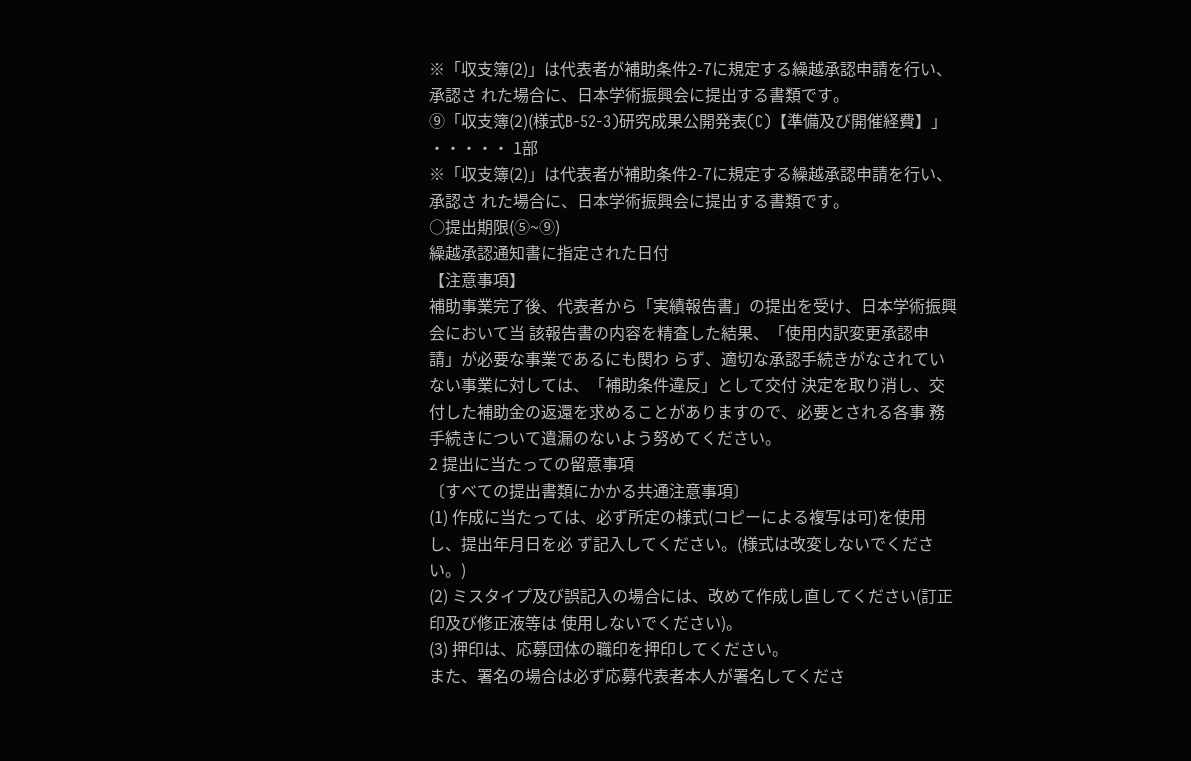※「収支簿(2)」は代表者が補助条件2-7に規定する繰越承認申請を行い、承認さ れた場合に、日本学術振興会に提出する書類です。
⑨「収支簿(2)(様式B-52-3)研究成果公開発表(C)【準備及び開催経費】」
・・・・・ 1部
※「収支簿(2)」は代表者が補助条件2-7に規定する繰越承認申請を行い、承認さ れた場合に、日本学術振興会に提出する書類です。
○提出期限(⑤~⑨)
繰越承認通知書に指定された日付
【注意事項】
補助事業完了後、代表者から「実績報告書」の提出を受け、日本学術振興会において当 該報告書の内容を精査した結果、「使用内訳変更承認申請」が必要な事業であるにも関わ らず、適切な承認手続きがなされていない事業に対しては、「補助条件違反」として交付 決定を取り消し、交付した補助金の返還を求めることがありますので、必要とされる各事 務手続きについて遺漏のないよう努めてください。
2 提出に当たっての留意事項
〔すべての提出書類にかかる共通注意事項〕
(1) 作成に当たっては、必ず所定の様式(コピーによる複写は可)を使用し、提出年月日を必 ず記入してください。(様式は改変しないでください。)
(2) ミスタイプ及び誤記入の場合には、改めて作成し直してください(訂正印及び修正液等は 使用しないでください)。
(3) 押印は、応募団体の職印を押印してください。
また、署名の場合は必ず応募代表者本人が署名してくださ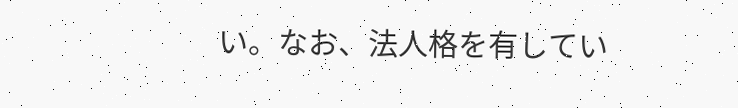い。なお、法人格を有してい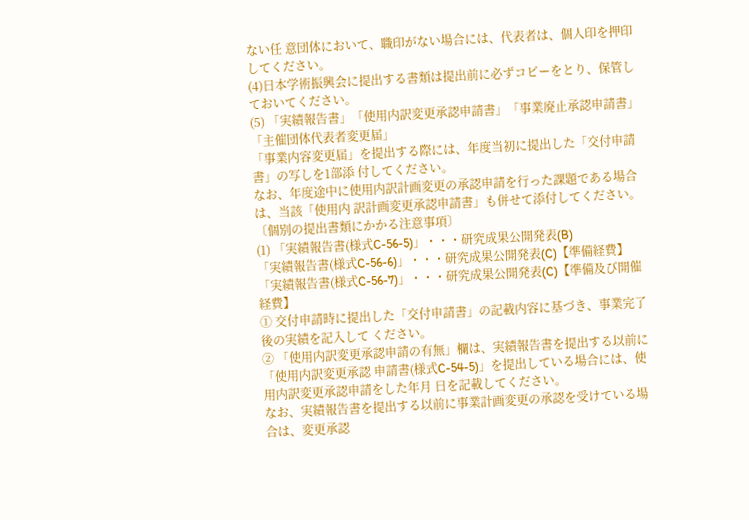ない任 意団体において、職印がない場合には、代表者は、個人印を押印してください。
(4)日本学術振興会に提出する書類は提出前に必ずコピーをとり、保管しておいてください。
(5) 「実績報告書」「使用内訳変更承認申請書」「事業廃止承認申請書」「主催団体代表者変更届」
「事業内容変更届」を提出する際には、年度当初に提出した「交付申請書」の写しを1部添 付してください。
なお、年度途中に使用内訳計画変更の承認申請を行った課題である場合は、当該「使用内 訳計画変更承認申請書」も併せて添付してください。
〔個別の提出書類にかかる注意事項〕
(1) 「実績報告書(様式C-56-5)」・・・研究成果公開発表(B)
「実績報告書(様式C-56-6)」・・・研究成果公開発表(C)【準備経費】
「実績報告書(様式C-56-7)」・・・研究成果公開発表(C)【準備及び開催経費】
① 交付申請時に提出した「交付申請書」の記載内容に基づき、事業完了後の実績を記入して ください。
② 「使用内訳変更承認申請の有無」欄は、実績報告書を提出する以前に「使用内訳変更承認 申請書(様式C-54-5)」を提出している場合には、使用内訳変更承認申請をした年月 日を記載してください。
なお、実績報告書を提出する以前に事業計画変更の承認を受けている場合は、変更承認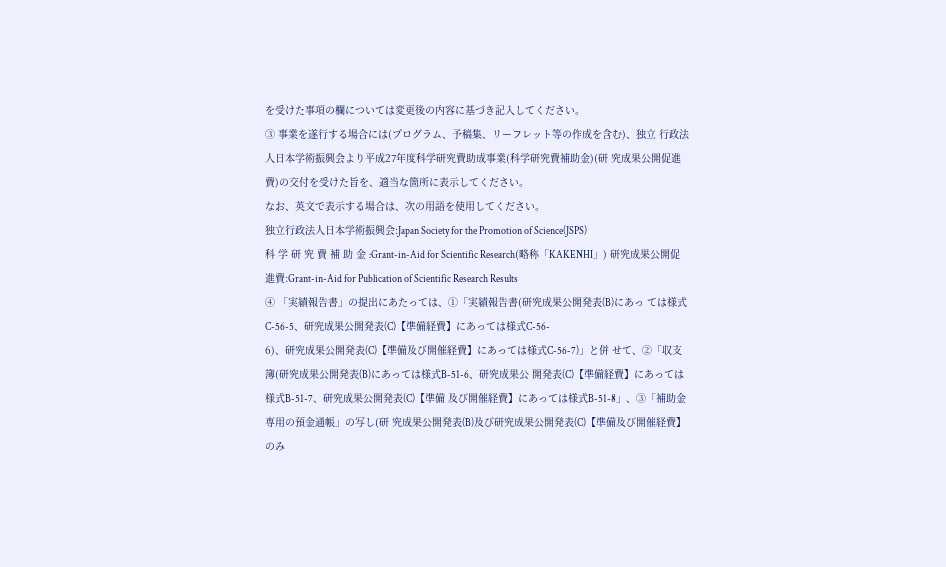を受けた事項の欄については変更後の内容に基づき記入してください。
③ 事業を遂行する場合には(プログラム、予稿集、リーフレット等の作成を含む)、独立 行政法人日本学術振興会より平成27年度科学研究費助成事業(科学研究費補助金)(研 究成果公開促進費)の交付を受けた旨を、適当な箇所に表示してください。
なお、英文で表示する場合は、次の用語を使用してください。
独立行政法人日本学術振興会:Japan Society for the Promotion of Science(JSPS)
科 学 研 究 費 補 助 金 :Grant-in-Aid for Scientific Research(略称「KAKENHI」) 研究成果公開促進費:Grant-in-Aid for Publication of Scientific Research Results
④ 「実績報告書」の提出にあたっては、①「実績報告書(研究成果公開発表(B)にあっ ては様式C-56-5、研究成果公開発表(C)【準備経費】にあっては様式C-56-
6)、研究成果公開発表(C)【準備及び開催経費】にあっては様式C-56-7)」と併 せて、②「収支簿(研究成果公開発表(B)にあっては様式B-51-6、研究成果公 開発表(C)【準備経費】にあっては様式B-51-7、研究成果公開発表(C)【準備 及び開催経費】にあっては様式B-51-8」、③「補助金専用の預金通帳」の写し(研 究成果公開発表(B)及び研究成果公開発表(C)【準備及び開催経費】のみ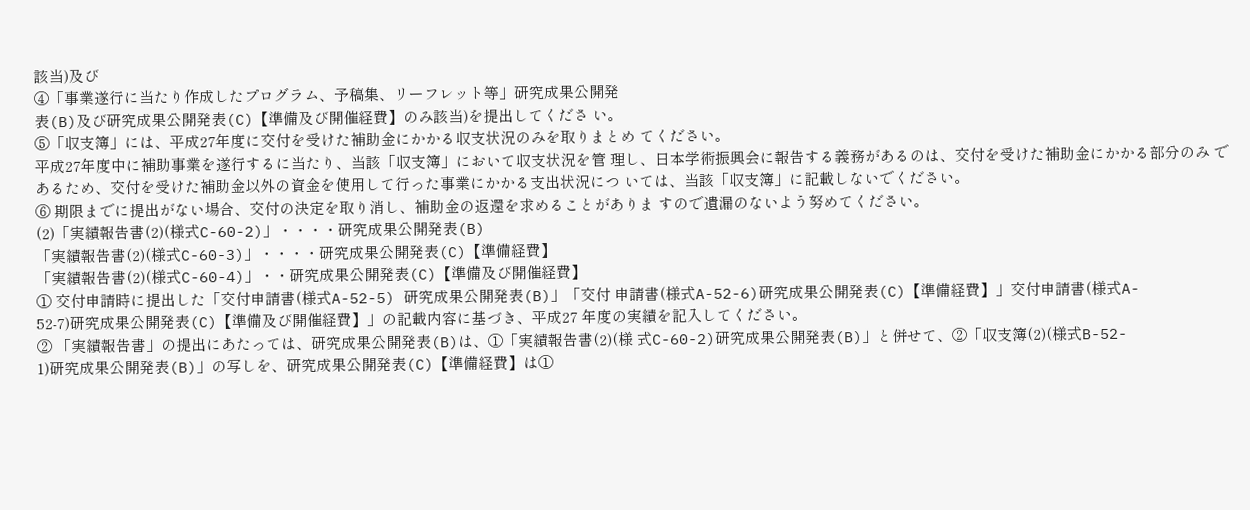該当)及び
④「事業遂行に当たり作成したプログラム、予稿集、リーフレット等」研究成果公開発
表(B)及び研究成果公開発表(C)【準備及び開催経費】のみ該当)を提出してくださ い。
⑤「収支簿」には、平成27年度に交付を受けた補助金にかかる収支状況のみを取りまとめ てください。
平成27年度中に補助事業を遂行するに当たり、当該「収支簿」において収支状況を管 理し、日本学術振興会に報告する義務があるのは、交付を受けた補助金にかかる部分のみ であるため、交付を受けた補助金以外の資金を使用して行った事業にかかる支出状況につ いては、当該「収支簿」に記載しないでください。
⑥ 期限までに提出がない場合、交付の決定を取り消し、補助金の返還を求めることがありま すので遺漏のないよう努めてください。
(2)「実績報告書(2)(様式C-60-2)」・・・・研究成果公開発表(B)
「実績報告書(2)(様式C-60-3)」・・・・研究成果公開発表(C)【準備経費】
「実績報告書(2)(様式C-60-4)」・・研究成果公開発表(C)【準備及び開催経費】
① 交付申請時に提出した「交付申請書(様式A-52-5) 研究成果公開発表(B)」「交付 申請書(様式A-52-6)研究成果公開発表(C)【準備経費】」交付申請書(様式A-
52-7)研究成果公開発表(C)【準備及び開催経費】」の記載内容に基づき、平成27 年度の実績を記入してください。
② 「実績報告書」の提出にあたっては、研究成果公開発表(B)は、①「実績報告書(2)(様 式C-60-2)研究成果公開発表(B)」と併せて、②「収支簿(2)(様式B-52-
1)研究成果公開発表(B)」の写しを、研究成果公開発表(C)【準備経費】は①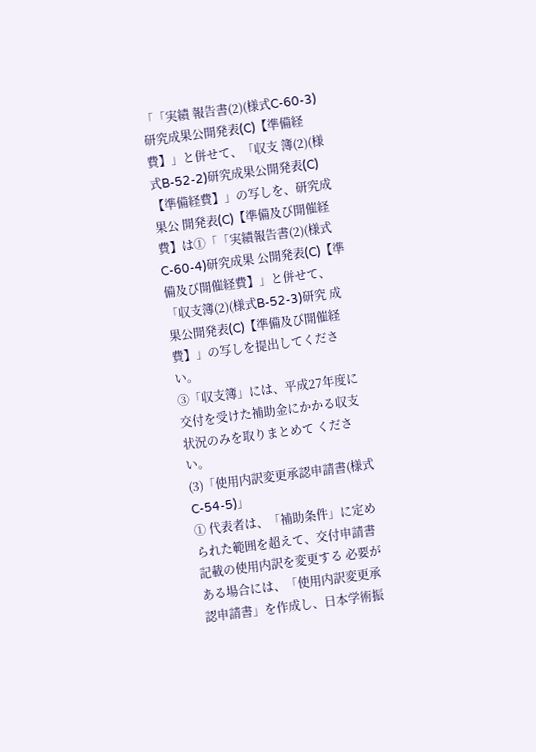「「実績 報告書(2)(様式C-60-3)研究成果公開発表(C)【準備経費】」と併せて、「収支 簿(2)(様式B-52-2)研究成果公開発表(C)【準備経費】」の写しを、研究成果公 開発表(C)【準備及び開催経費】は①「「実績報告書(2)(様式C-60-4)研究成果 公開発表(C)【準備及び開催経費】」と併せて、「収支簿(2)(様式B-52-3)研究 成果公開発表(C)【準備及び開催経費】」の写しを提出してください。
③「収支簿」には、平成27年度に交付を受けた補助金にかかる収支状況のみを取りまとめて ください。
(3)「使用内訳変更承認申請書(様式C-54-5)」
① 代表者は、「補助条件」に定められた範囲を超えて、交付申請書記載の使用内訳を変更する 必要がある場合には、「使用内訳変更承認申請書」を作成し、日本学術振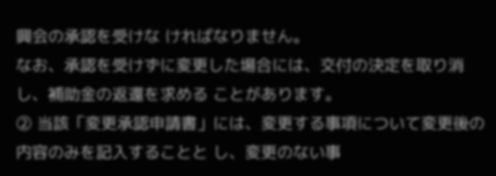興会の承認を受けな ければなりません。
なお、承認を受けずに変更した場合には、交付の決定を取り消し、補助金の返還を求める ことがあります。
② 当該「変更承認申請書」には、変更する事項について変更後の内容のみを記入することと し、変更のない事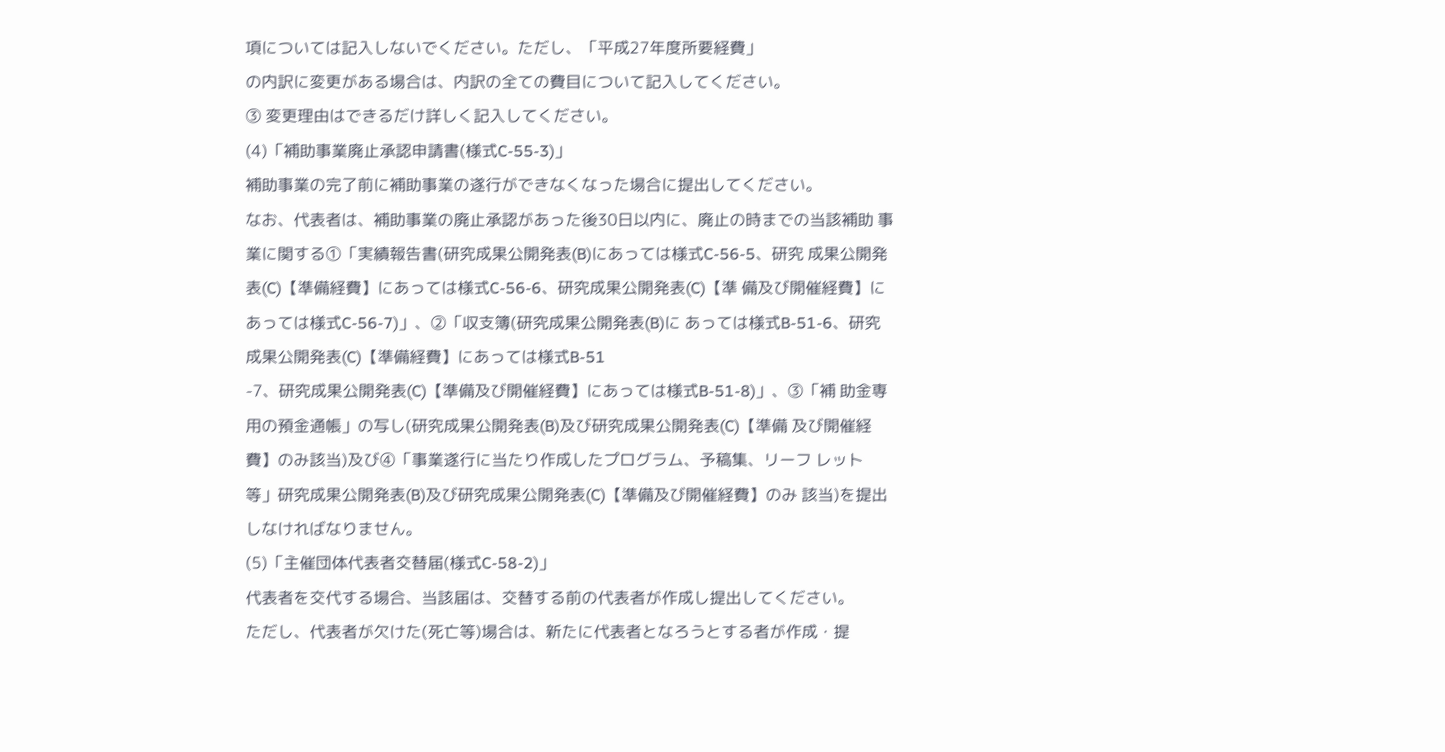項については記入しないでください。ただし、「平成27年度所要経費」
の内訳に変更がある場合は、内訳の全ての費目について記入してください。
③ 変更理由はできるだけ詳しく記入してください。
(4)「補助事業廃止承認申請書(様式C-55-3)」
補助事業の完了前に補助事業の遂行ができなくなった場合に提出してください。
なお、代表者は、補助事業の廃止承認があった後30日以内に、廃止の時までの当該補助 事業に関する①「実績報告書(研究成果公開発表(B)にあっては様式C-56-5、研究 成果公開発表(C)【準備経費】にあっては様式C-56-6、研究成果公開発表(C)【準 備及び開催経費】にあっては様式C-56-7)」、②「収支簿(研究成果公開発表(B)に あっては様式B-51-6、研究成果公開発表(C)【準備経費】にあっては様式B-51
-7、研究成果公開発表(C)【準備及び開催経費】にあっては様式B-51-8)」、③「補 助金専用の預金通帳」の写し(研究成果公開発表(B)及び研究成果公開発表(C)【準備 及び開催経費】のみ該当)及び④「事業遂行に当たり作成したプログラム、予稿集、リーフ レット等」研究成果公開発表(B)及び研究成果公開発表(C)【準備及び開催経費】のみ 該当)を提出しなければなりません。
(5)「主催団体代表者交替届(様式C-58-2)」
代表者を交代する場合、当該届は、交替する前の代表者が作成し提出してください。
ただし、代表者が欠けた(死亡等)場合は、新たに代表者となろうとする者が作成・提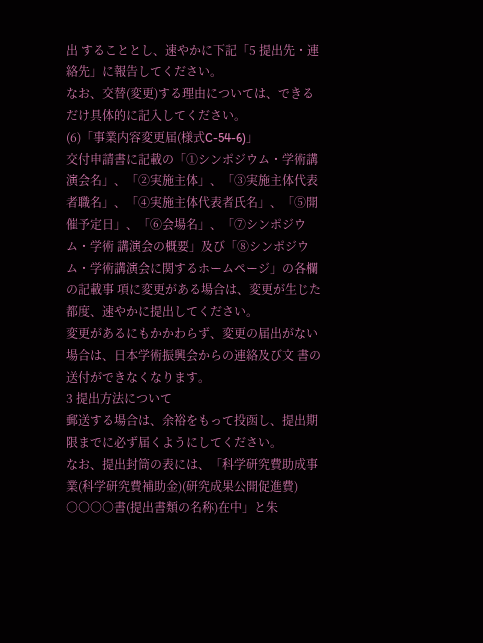出 することとし、速やかに下記「5 提出先・連絡先」に報告してください。
なお、交替(変更)する理由については、できるだけ具体的に記入してください。
(6)「事業内容変更届(様式C-54-6)」
交付申請書に記載の「①シンポジウム・学術講演会名」、「②実施主体」、「③実施主体代表 者職名」、「④実施主体代表者氏名」、「⑤開催予定日」、「⑥会場名」、「⑦シンポジウム・学術 講演会の概要」及び「⑧シンポジウム・学術講演会に関するホームページ」の各欄の記載事 項に変更がある場合は、変更が生じた都度、速やかに提出してください。
変更があるにもかかわらず、変更の届出がない場合は、日本学術振興会からの連絡及び文 書の送付ができなくなります。
3 提出方法について
郵送する場合は、余裕をもって投函し、提出期限までに必ず届くようにしてください。
なお、提出封筒の表には、「科学研究費助成事業(科学研究費補助金)(研究成果公開促進費)
○○○○書(提出書類の名称)在中」と朱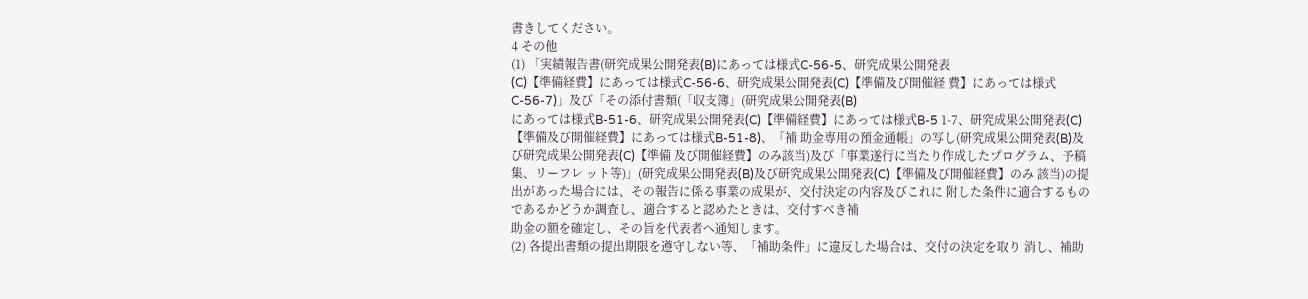書きしてください。
4 その他
(1) 「実績報告書(研究成果公開発表(B)にあっては様式C-56-5、研究成果公開発表
(C)【準備経費】にあっては様式C-56-6、研究成果公開発表(C)【準備及び開催経 費】にあっては様式C-56-7)」及び「その添付書類(「収支簿」(研究成果公開発表(B)
にあっては様式B-51-6、研究成果公開発表(C)【準備経費】にあっては様式B-5 1-7、研究成果公開発表(C)【準備及び開催経費】にあっては様式B-51-8)、「補 助金専用の預金通帳」の写し(研究成果公開発表(B)及び研究成果公開発表(C)【準備 及び開催経費】のみ該当)及び「事業遂行に当たり作成したプログラム、予稿集、リーフレ ット等)」(研究成果公開発表(B)及び研究成果公開発表(C)【準備及び開催経費】のみ 該当)の提出があった場合には、その報告に係る事業の成果が、交付決定の内容及びこれに 附した条件に適合するものであるかどうか調査し、適合すると認めたときは、交付すべき補
助金の額を確定し、その旨を代表者へ通知します。
(2) 各提出書類の提出期限を遵守しない等、「補助条件」に違反した場合は、交付の決定を取り 消し、補助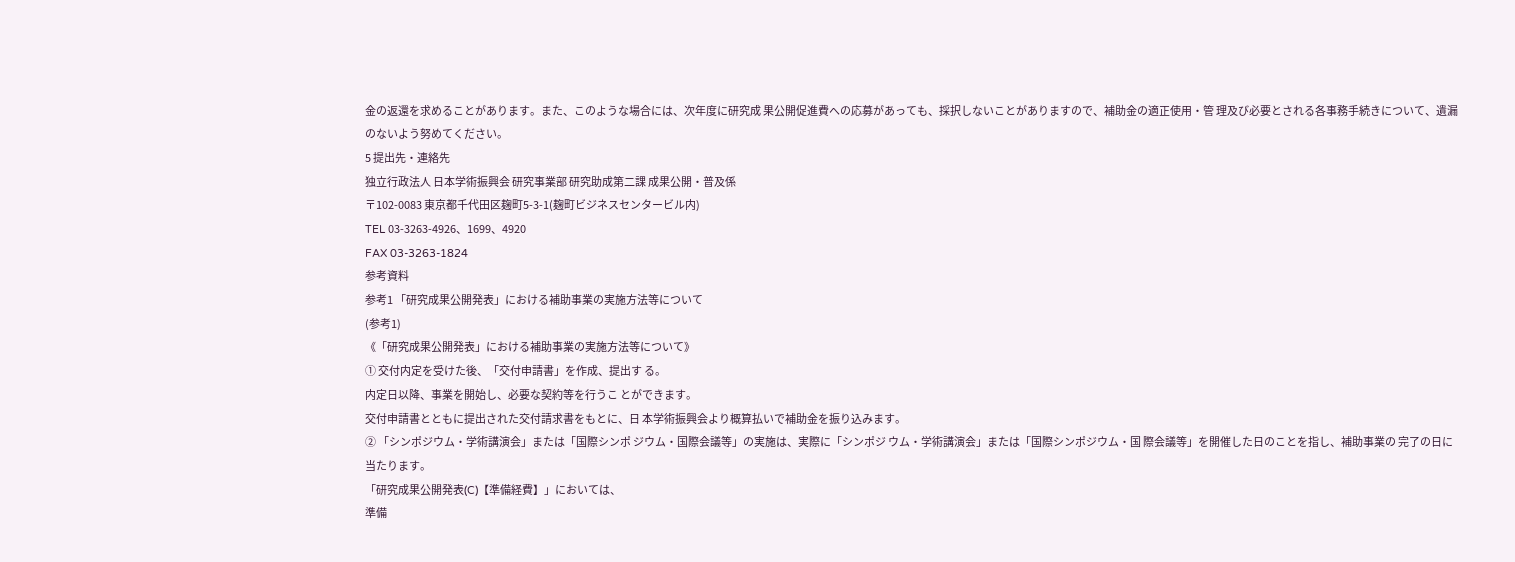金の返還を求めることがあります。また、このような場合には、次年度に研究成 果公開促進費への応募があっても、採択しないことがありますので、補助金の適正使用・管 理及び必要とされる各事務手続きについて、遺漏のないよう努めてください。
5 提出先・連絡先
独立行政法人 日本学術振興会 研究事業部 研究助成第二課 成果公開・普及係
〒102-0083 東京都千代田区麹町5-3-1(麹町ビジネスセンタービル内)
TEL 03-3263-4926、1699、4920
FAX 03-3263-1824
参考資料
参考1 「研究成果公開発表」における補助事業の実施方法等について
(参考1)
《「研究成果公開発表」における補助事業の実施方法等について》
① 交付内定を受けた後、「交付申請書」を作成、提出す る。
内定日以降、事業を開始し、必要な契約等を行うこ とができます。
交付申請書とともに提出された交付請求書をもとに、日 本学術振興会より概算払いで補助金を振り込みます。
② 「シンポジウム・学術講演会」または「国際シンポ ジウム・国際会議等」の実施は、実際に「シンポジ ウム・学術講演会」または「国際シンポジウム・国 際会議等」を開催した日のことを指し、補助事業の 完了の日に当たります。
「研究成果公開発表(C)【準備経費】」においては、
準備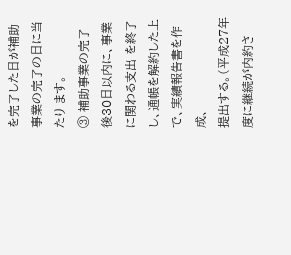を完了した日が補助事業の完了の日に当たり ます。
③ 補助事業の完了後30日以内に、事業に関わる支出 を終了し、通帳を解約した上で、実績報告書を作成、
提出する。(平成27年度に継続が内約さ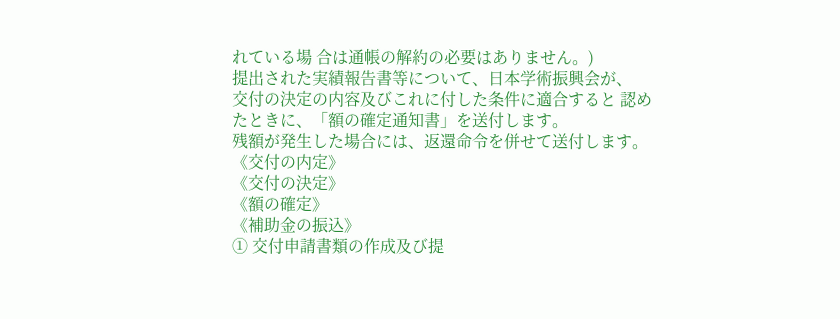れている場 合は通帳の解約の必要はありません。)
提出された実績報告書等について、日本学術振興会が、
交付の決定の内容及びこれに付した条件に適合すると 認めたときに、「額の確定通知書」を送付します。
残額が発生した場合には、返還命令を併せて送付します。
《交付の内定》
《交付の決定》
《額の確定》
《補助金の振込》
① 交付申請書類の作成及び提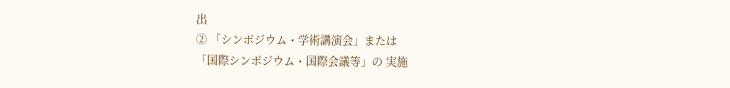出
② 「シンポジウム・学術講演会」または
「国際シンポジウム・国際会議等」の 実施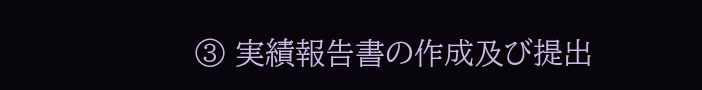③ 実績報告書の作成及び提出